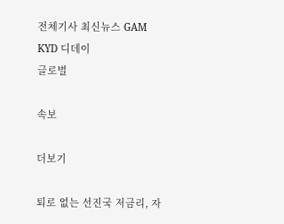전체기사 최신뉴스 GAM
KYD 디데이
글로벌

속보

더보기

퇴로 없는 선진국 저금리, 자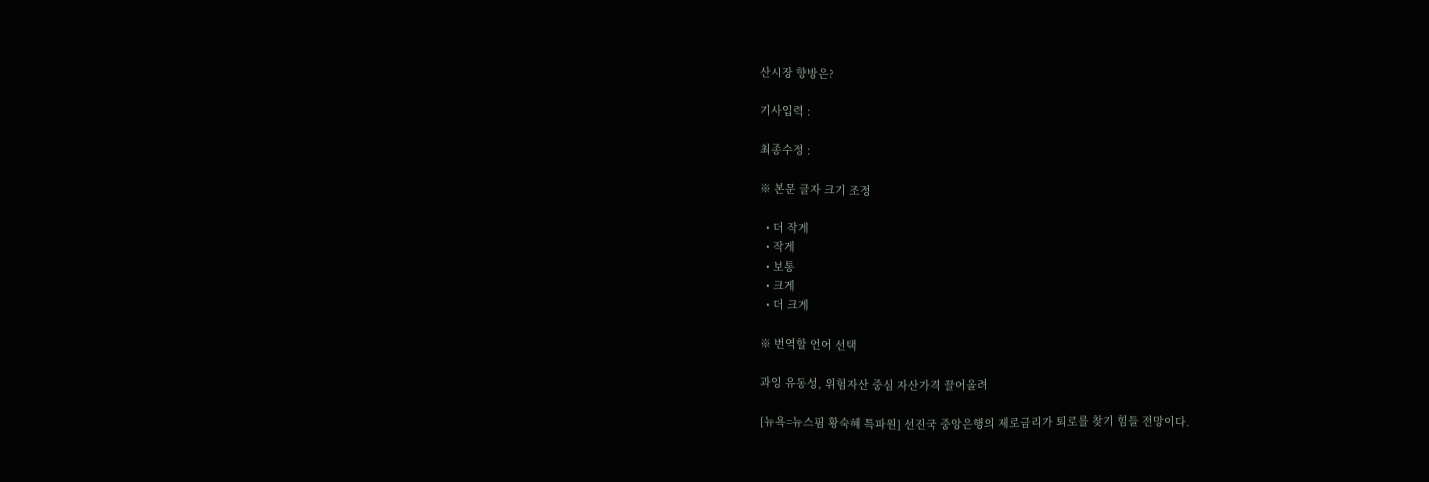산시장 향방은?

기사입력 :

최종수정 :

※ 본문 글자 크기 조정

  • 더 작게
  • 작게
  • 보통
  • 크게
  • 더 크게

※ 번역할 언어 선택

과잉 유동성, 위험자산 중심 자산가격 끌어올려

[뉴욕=뉴스핌 황숙혜 특파원] 선진국 중앙은행의 제로금리가 퇴로를 찾기 힘들 전망이다.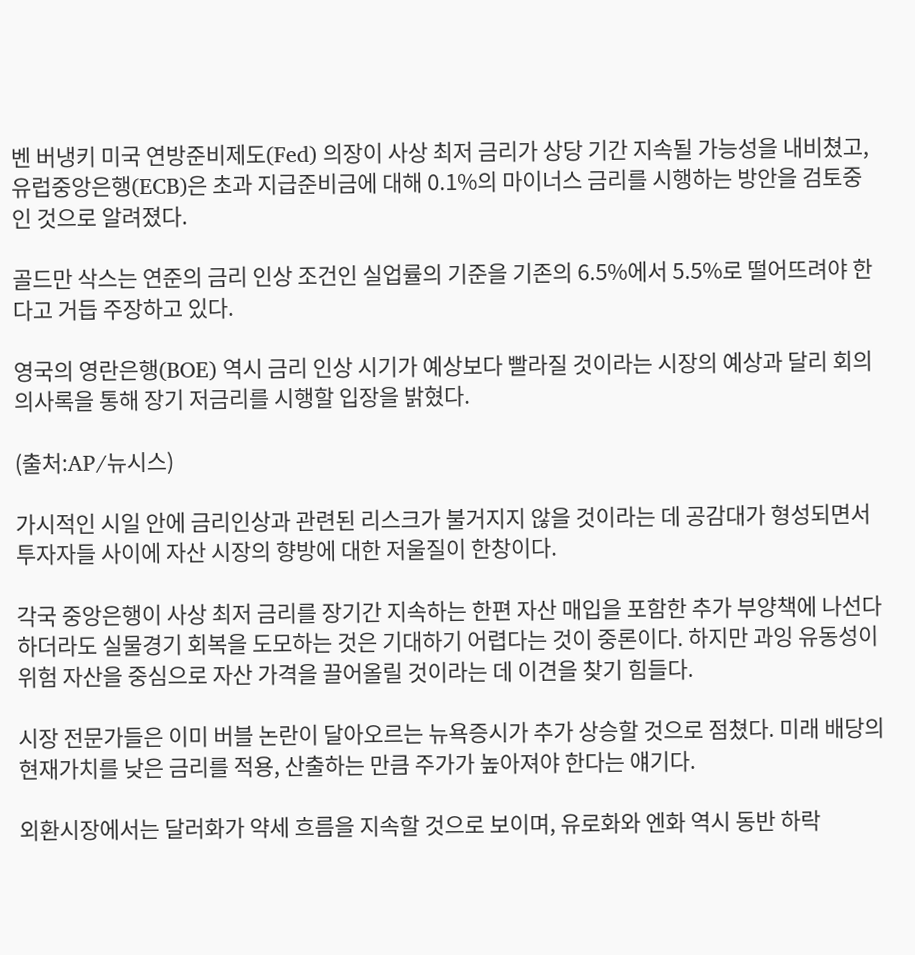벤 버냉키 미국 연방준비제도(Fed) 의장이 사상 최저 금리가 상당 기간 지속될 가능성을 내비쳤고, 유럽중앙은행(ECB)은 초과 지급준비금에 대해 0.1%의 마이너스 금리를 시행하는 방안을 검토중인 것으로 알려졌다.

골드만 삭스는 연준의 금리 인상 조건인 실업률의 기준을 기존의 6.5%에서 5.5%로 떨어뜨려야 한다고 거듭 주장하고 있다.

영국의 영란은행(BOE) 역시 금리 인상 시기가 예상보다 빨라질 것이라는 시장의 예상과 달리 회의 의사록을 통해 장기 저금리를 시행할 입장을 밝혔다.

(출처:AP/뉴시스)

가시적인 시일 안에 금리인상과 관련된 리스크가 불거지지 않을 것이라는 데 공감대가 형성되면서 투자자들 사이에 자산 시장의 향방에 대한 저울질이 한창이다.

각국 중앙은행이 사상 최저 금리를 장기간 지속하는 한편 자산 매입을 포함한 추가 부양책에 나선다 하더라도 실물경기 회복을 도모하는 것은 기대하기 어렵다는 것이 중론이다. 하지만 과잉 유동성이 위험 자산을 중심으로 자산 가격을 끌어올릴 것이라는 데 이견을 찾기 힘들다.

시장 전문가들은 이미 버블 논란이 달아오르는 뉴욕증시가 추가 상승할 것으로 점쳤다. 미래 배당의 현재가치를 낮은 금리를 적용, 산출하는 만큼 주가가 높아져야 한다는 얘기다.

외환시장에서는 달러화가 약세 흐름을 지속할 것으로 보이며, 유로화와 엔화 역시 동반 하락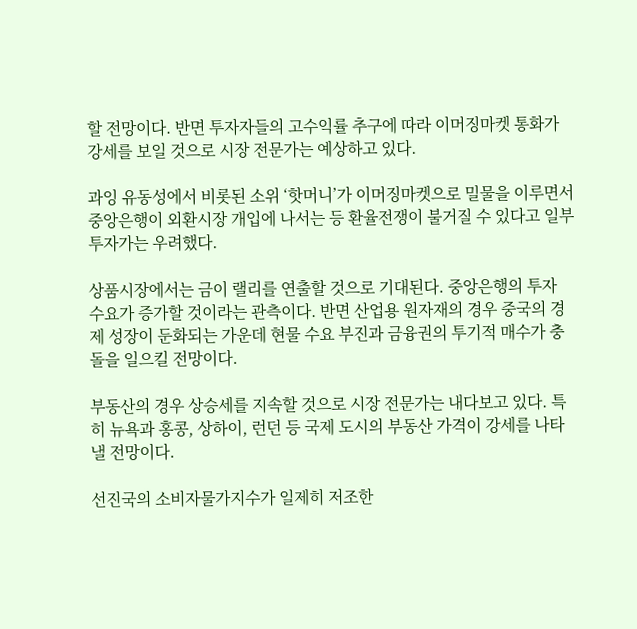할 전망이다. 반면 투자자들의 고수익률 추구에 따라 이머징마켓 통화가 강세를 보일 것으로 시장 전문가는 예상하고 있다.

과잉 유동성에서 비롯된 소위 ‘핫머니’가 이머징마켓으로 밀물을 이루면서 중앙은행이 외환시장 개입에 나서는 등 환율전쟁이 불거질 수 있다고 일부 투자가는 우려했다.

상품시장에서는 금이 랠리를 연출할 것으로 기대된다. 중앙은행의 투자 수요가 증가할 것이라는 관측이다. 반면 산업용 원자재의 경우 중국의 경제 성장이 둔화되는 가운데 현물 수요 부진과 금융권의 투기적 매수가 충돌을 일으킬 전망이다.

부동산의 경우 상승세를 지속할 것으로 시장 전문가는 내다보고 있다. 특히 뉴욕과 홍콩, 상하이, 런던 등 국제 도시의 부동산 가격이 강세를 나타낼 전망이다.

선진국의 소비자물가지수가 일제히 저조한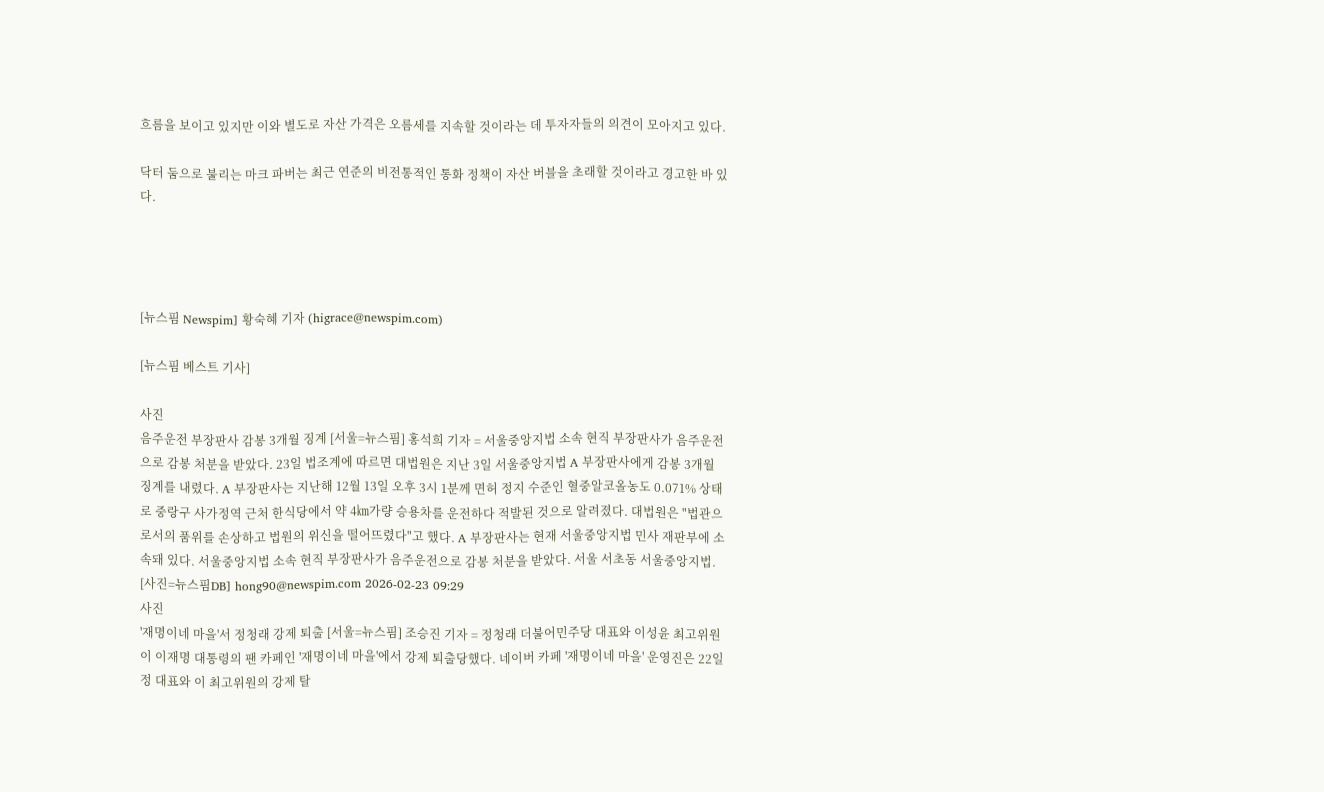흐름을 보이고 있지만 이와 별도로 자산 가격은 오름세를 지속할 것이라는 데 투자자들의 의견이 모아지고 있다.

닥터 둠으로 불리는 마크 파버는 최근 연준의 비전통적인 통화 정책이 자산 버블을 초래할 것이라고 경고한 바 있다.




[뉴스핌 Newspim] 황숙혜 기자 (higrace@newspim.com)

[뉴스핌 베스트 기사]

사진
음주운전 부장판사 감봉 3개월 징계 [서울=뉴스핌] 홍석희 기자 = 서울중앙지법 소속 현직 부장판사가 음주운전으로 감봉 처분을 받았다. 23일 법조계에 따르면 대법원은 지난 3일 서울중앙지법 A 부장판사에게 감봉 3개월 징계를 내렸다. A 부장판사는 지난해 12월 13일 오후 3시 1분께 면허 정지 수준인 혈중알코올농도 0.071% 상태로 중랑구 사가정역 근처 한식당에서 약 4㎞가량 승용차를 운전하다 적발된 것으로 알려졌다. 대법원은 "법관으로서의 품위를 손상하고 법원의 위신을 떨어뜨렸다"고 했다. A 부장판사는 현재 서울중앙지법 민사 재판부에 소속돼 있다. 서울중앙지법 소속 현직 부장판사가 음주운전으로 감봉 처분을 받았다. 서울 서초동 서울중앙지법. [사진=뉴스핌DB] hong90@newspim.com 2026-02-23 09:29
사진
'재명이네 마을'서 정청래 강제 퇴출 [서울=뉴스핌] 조승진 기자 = 정청래 더불어민주당 대표와 이성윤 최고위원이 이재명 대통령의 팬 카페인 '재명이네 마을'에서 강제 퇴출당했다. 네이버 카페 '재명이네 마을' 운영진은 22일 정 대표와 이 최고위원의 강제 탈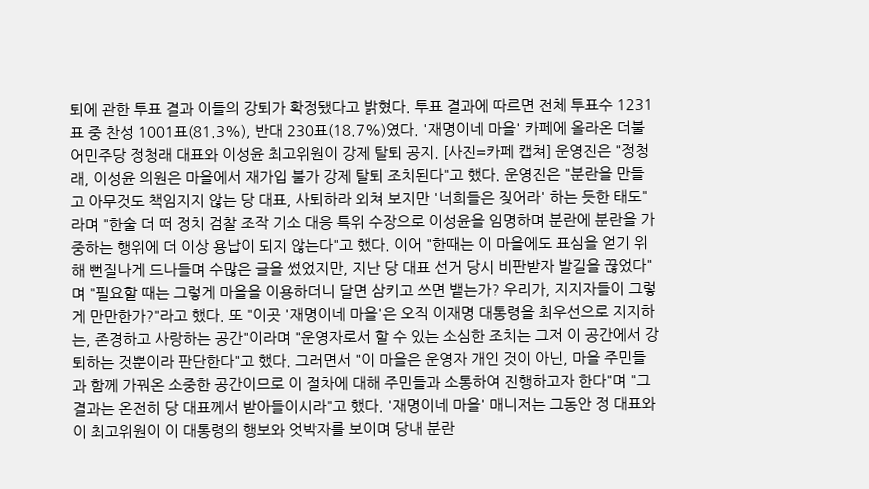퇴에 관한 투표 결과 이들의 강퇴가 확정됐다고 밝혔다. 투표 결과에 따르면 전체 투표수 1231표 중 찬성 1001표(81.3%), 반대 230표(18.7%)였다. '재명이네 마을' 카페에 올라온 더불어민주당 정청래 대표와 이성윤 최고위원이 강제 탈퇴 공지. [사진=카페 캡쳐] 운영진은 "정청래, 이성윤 의원은 마을에서 재가입 불가 강제 탈퇴 조치된다"고 했다. 운영진은 "분란을 만들고 아무것도 책임지지 않는 당 대표, 사퇴하라 외쳐 보지만 '너희들은 짖어라' 하는 듯한 태도"라며 "한술 더 떠 정치 검찰 조작 기소 대응 특위 수장으로 이성윤을 임명하며 분란에 분란을 가중하는 행위에 더 이상 용납이 되지 않는다"고 했다. 이어 "한때는 이 마을에도 표심을 얻기 위해 뻔질나게 드나들며 수많은 글을 썼었지만, 지난 당 대표 선거 당시 비판받자 발길을 끊었다"며 "필요할 때는 그렇게 마을을 이용하더니 달면 삼키고 쓰면 뱉는가? 우리가, 지지자들이 그렇게 만만한가?"라고 했다. 또 "이곳 '재명이네 마을'은 오직 이재명 대통령을 최우선으로 지지하는, 존경하고 사랑하는 공간"이라며 "운영자로서 할 수 있는 소심한 조치는 그저 이 공간에서 강퇴하는 것뿐이라 판단한다"고 했다. 그러면서 "이 마을은 운영자 개인 것이 아닌, 마을 주민들과 함께 가꿔온 소중한 공간이므로 이 절차에 대해 주민들과 소통하여 진행하고자 한다"며 "그 결과는 온전히 당 대표께서 받아들이시라"고 했다. '재명이네 마을' 매니저는 그동안 정 대표와 이 최고위원이 이 대통령의 행보와 엇박자를 보이며 당내 분란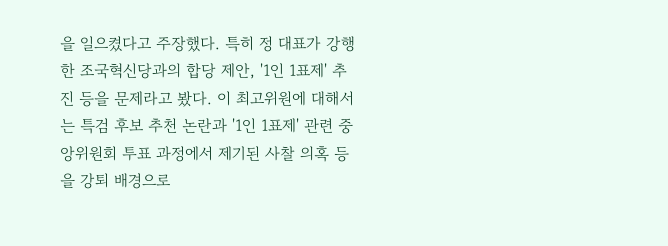을 일으켰다고 주장했다. 특히 정 대표가 강행한 조국혁신당과의 합당 제안, '1인 1표제' 추진 등을 문제라고 봤다. 이 최고위원에 대해서는 특검 후보 추천 논란과 '1인 1표제' 관련 중앙위원회 투표 과정에서 제기된 사찰 의혹 등을 강퇴 배경으로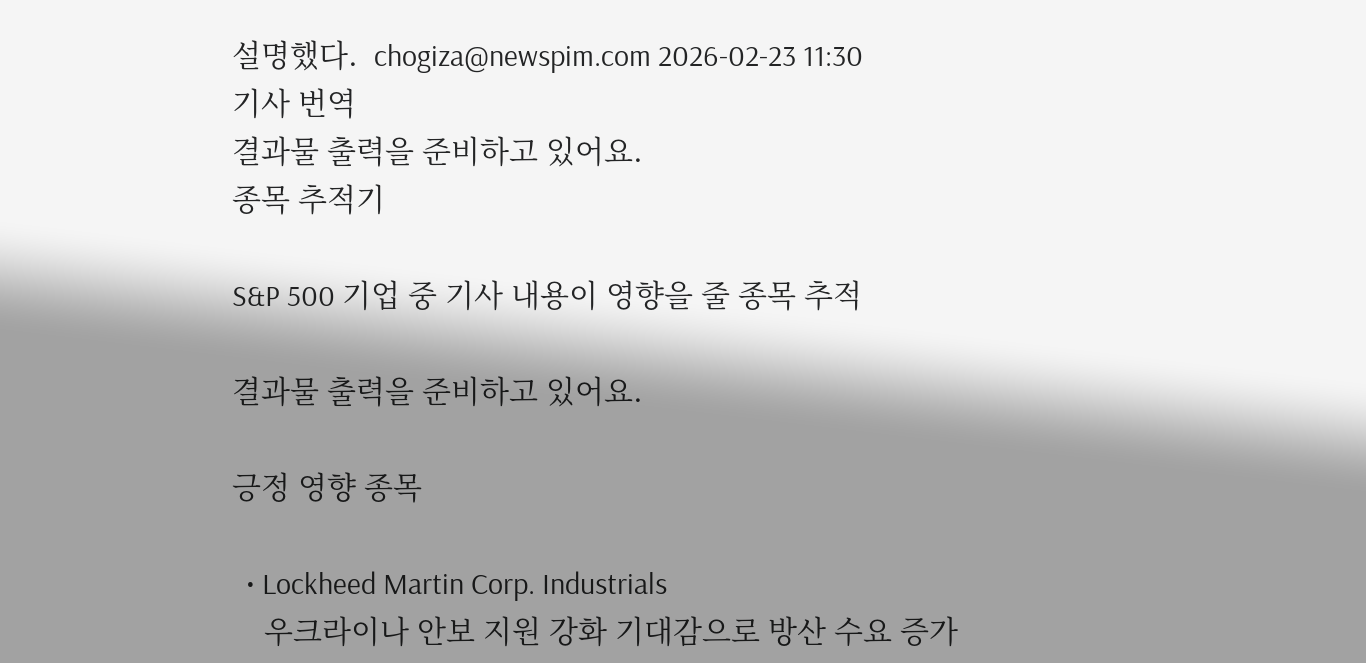설명했다.  chogiza@newspim.com 2026-02-23 11:30
기사 번역
결과물 출력을 준비하고 있어요.
종목 추적기

S&P 500 기업 중 기사 내용이 영향을 줄 종목 추적

결과물 출력을 준비하고 있어요.

긍정 영향 종목

  • Lockheed Martin Corp. Industrials
    우크라이나 안보 지원 강화 기대감으로 방산 수요 증가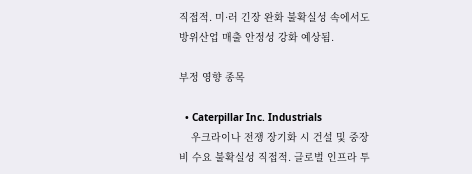직접적. 미·러 긴장 완화 불확실성 속에서도 방위산업 매출 안정성 강화 예상됨.

부정 영향 종목

  • Caterpillar Inc. Industrials
    우크라이나 전쟁 장기화 시 건설 및 중장비 수요 불확실성 직접적. 글로벌 인프라 투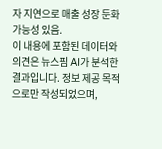자 지연으로 매출 성장 둔화 가능성 있음.
이 내용에 포함된 데이터와 의견은 뉴스핌 AI가 분석한 결과입니다. 정보 제공 목적으로만 작성되었으며,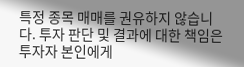특정 종목 매매를 권유하지 않습니다. 투자 판단 및 결과에 대한 책임은 투자자 본인에게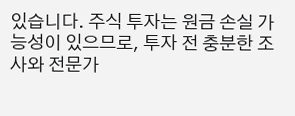있습니다. 주식 투자는 원금 손실 가능성이 있으므로, 투자 전 충분한 조사와 전문가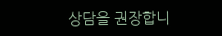상담을 권장합니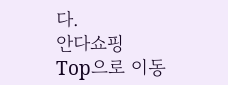다.
안다쇼핑
Top으로 이동